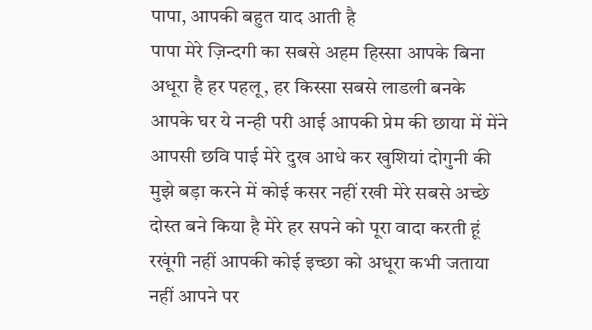पापा, आपकी बहुत याद आती है
पापा मेरे ज़िन्दगी का सबसे अहम हिस्सा आपके बिना अधूरा है हर पहलू, हर किस्सा सबसे लाडली बनके आपके घर ये नन्ही परी आई आपकी प्रेम की छाया में मेंने आपसी छवि पाई मेरे दुख आधे कर खुशियां दोगुनी की मुझे बड़ा करने में कोई कसर नहीं रखी मेरे सबसे अच्छे दोस्त बने किया है मेरे हर सपने को पूरा वादा करती हूं रखूंगी नहीं आपकी कोई इच्छा को अधूरा कभी जताया नहीं आपने पर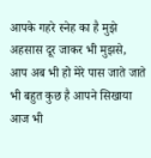आपके गहरे स्नेह का है मुझे अहसास दूर जाकर भी मुझसे, आप अब भी हो मेरे पास जाते जाते भी बहुत कुछ है आपने सिखाया आज भी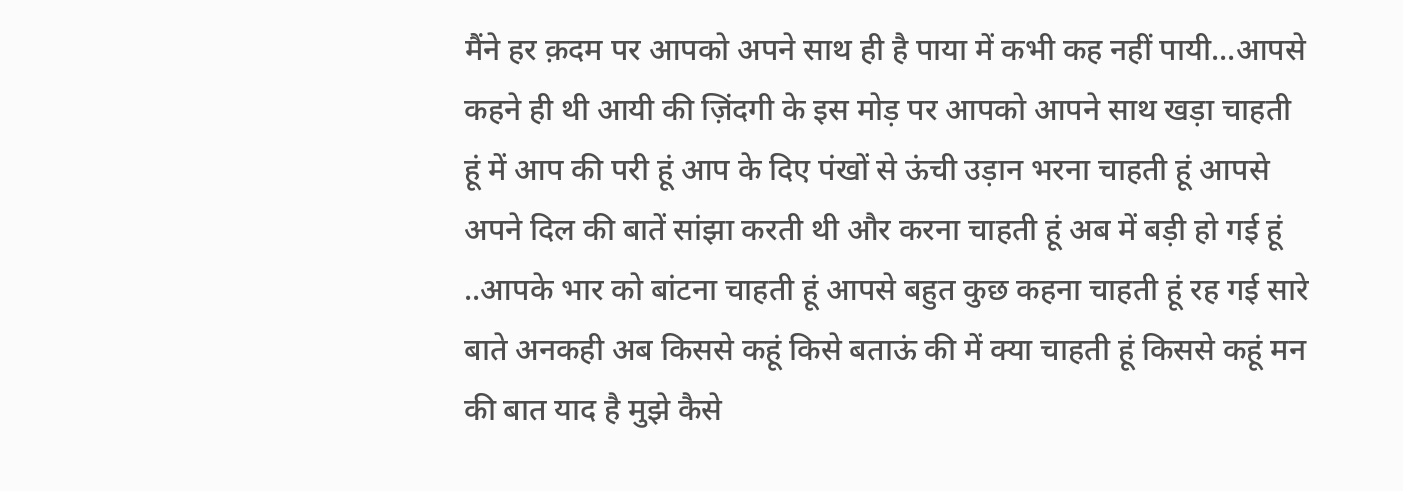मैंने हर क़दम पर आपको अपने साथ ही है पाया में कभी कह नहीं पायी...आपसे कहने ही थी आयी की ज़िंदगी के इस मोड़ पर आपको आपने साथ खड़ा चाहती हूं में आप की परी हूं आप के दिए पंखों से ऊंची उड़ान भरना चाहती हूं आपसे अपने दिल की बातें सांझा करती थी और करना चाहती हूं अब में बड़ी हो गई हूं ..आपके भार को बांटना चाहती हूं आपसे बहुत कुछ कहना चाहती हूं रह गई सारे बाते अनकही अब किससे कहूं किसे बताऊं की में क्या चाहती हूं किससे कहूं मन की बात याद है मुझे कैसे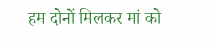हम दोनों मिलकर मां को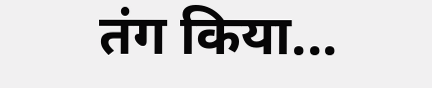तंग किया...